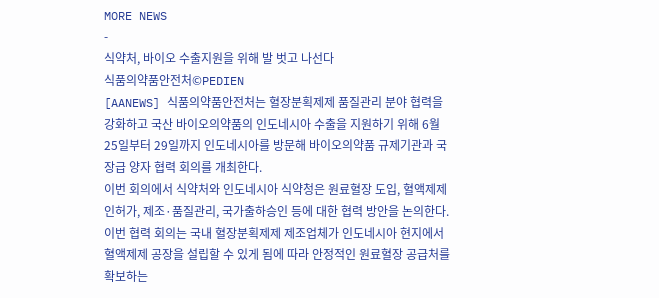MORE NEWS
-
식약처, 바이오 수출지원을 위해 발 벗고 나선다
식품의약품안전처©PEDIEN
[AANEWS] 식품의약품안전처는 혈장분획제제 품질관리 분야 협력을 강화하고 국산 바이오의약품의 인도네시아 수출을 지원하기 위해 6월 25일부터 29일까지 인도네시아를 방문해 바이오의약품 규제기관과 국장급 양자 협력 회의를 개최한다.
이번 회의에서 식약처와 인도네시아 식약청은 원료혈장 도입, 혈액제제 인허가, 제조·품질관리, 국가출하승인 등에 대한 협력 방안을 논의한다.
이번 협력 회의는 국내 혈장분획제제 제조업체가 인도네시아 현지에서 혈액제제 공장을 설립할 수 있게 됨에 따라 안정적인 원료혈장 공급처를 확보하는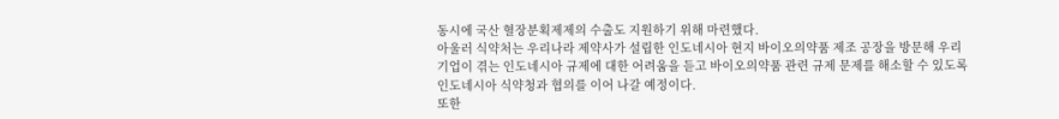동시에 국산 혈장분획제제의 수출도 지원하기 위해 마련했다.
아울러 식약처는 우리나라 제약사가 설립한 인도네시아 현지 바이오의약품 제조 공장을 방문해 우리 기업이 겪는 인도네시아 규제에 대한 어려움을 듣고 바이오의약품 관련 규제 문제를 해소할 수 있도록 인도네시아 식약청과 협의를 이어 나갈 예정이다.
또한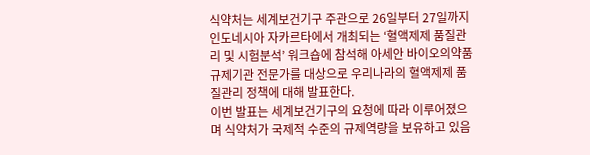식약처는 세계보건기구 주관으로 26일부터 27일까지 인도네시아 자카르타에서 개최되는 ‘혈액제제 품질관리 및 시험분석’ 워크숍에 참석해 아세안 바이오의약품 규제기관 전문가를 대상으로 우리나라의 혈액제제 품질관리 정책에 대해 발표한다.
이번 발표는 세계보건기구의 요청에 따라 이루어졌으며 식약처가 국제적 수준의 규제역량을 보유하고 있음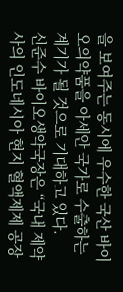을 보여주는 동시에 우수한 국산 바이오의약품을 아세안 국가로 수출하는 계기가 될 것으로 기대하고 있다.
신준수 바이오생약국장은 “국내 제약사의 인도네시아 현지 혈액제제 공장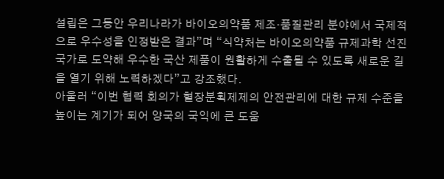설립은 그동안 우리나라가 바이오의약품 제조·품질관리 분야에서 국제적으로 우수성을 인정받은 결과”며 “식약처는 바이오의약품 규제과학 선진 국가로 도약해 우수한 국산 제품이 원활하게 수출될 수 있도록 새로운 길을 열기 위해 노력하겠다”고 강조했다.
아울러 “이번 협력 회의가 혈장분획제제의 안전관리에 대한 규제 수준을 높이는 계기가 되어 양국의 국익에 큰 도움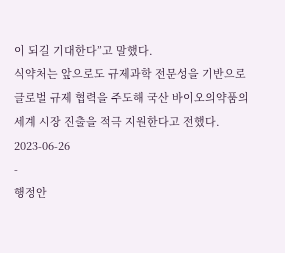이 되길 기대한다”고 말했다.
식약처는 앞으로도 규제과학 전문성을 기반으로 글로벌 규제 협력을 주도해 국산 바이오의약품의 세계 시장 진출을 적극 지원한다고 전했다.
2023-06-26
-
행정안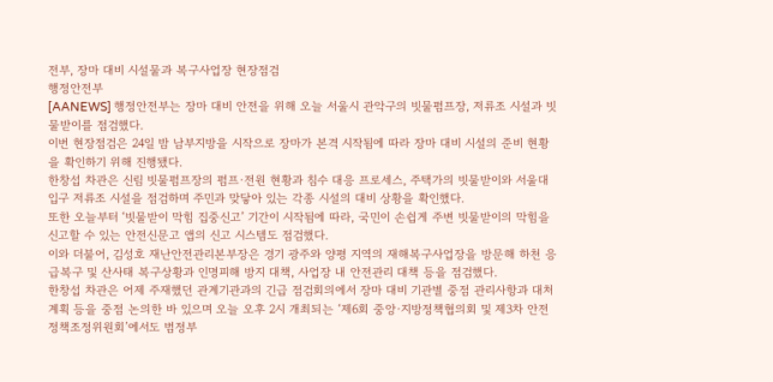전부, 장마 대비 시설물과 복구사업장 현장점검
행정안전부
[AANEWS] 행정안전부는 장마 대비 안전을 위해 오늘 서울시 관악구의 빗물펌프장, 저류조 시설과 빗물받이를 점검했다.
이번 현장점검은 24일 밤 남부지방을 시작으로 장마가 본격 시작됨에 따라 장마 대비 시설의 준비 현황을 확인하기 위해 진행됐다.
한창섭 차관은 신림 빗물펌프장의 펌프·전원 현황과 침수 대응 프로세스, 주택가의 빗물받이와 서울대입구 저류조 시설을 점검하며 주민과 맞닿아 있는 각종 시설의 대비 상황을 확인했다.
또한 오늘부터 ‘빗물받이 막힘 집중신고’ 기간이 시작됨에 따라, 국민이 손쉽게 주변 빗물받이의 막힘을 신고할 수 있는 안전신문고 앱의 신고 시스템도 점검했다.
이와 더불어, 김성호 재난안전관리본부장은 경기 광주와 양평 지역의 재해복구사업장을 방문해 하천 응급복구 및 산사태 복구상황과 인명피해 방지 대책, 사업장 내 안전관리 대책 등을 점검했다.
한창섭 차관은 어제 주재했던 관계기관과의 긴급 점검회의에서 장마 대비 기관별 중점 관리사항과 대처계획 등을 중점 논의한 바 있으며 오늘 오후 2시 개최되는 ‘제6회 중앙·지방정책협의회 및 제3차 안전정책조정위원회’에서도 범정부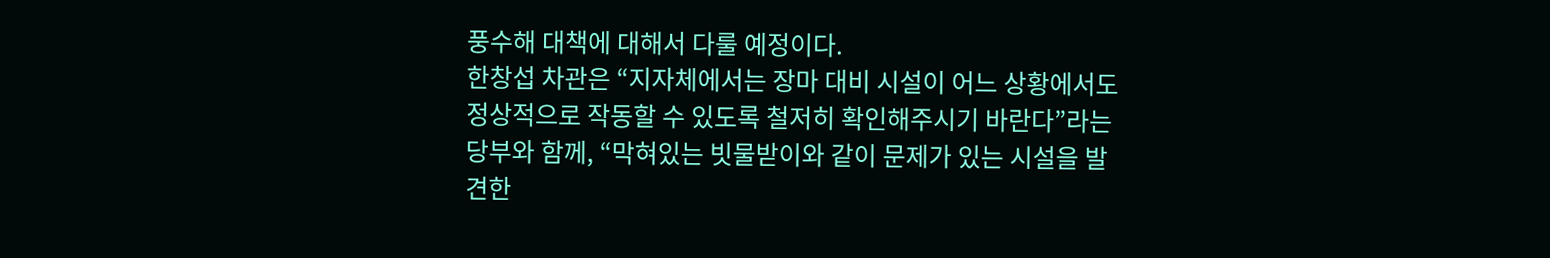풍수해 대책에 대해서 다룰 예정이다.
한창섭 차관은 “지자체에서는 장마 대비 시설이 어느 상황에서도 정상적으로 작동할 수 있도록 철저히 확인해주시기 바란다”라는 당부와 함께, “막혀있는 빗물받이와 같이 문제가 있는 시설을 발견한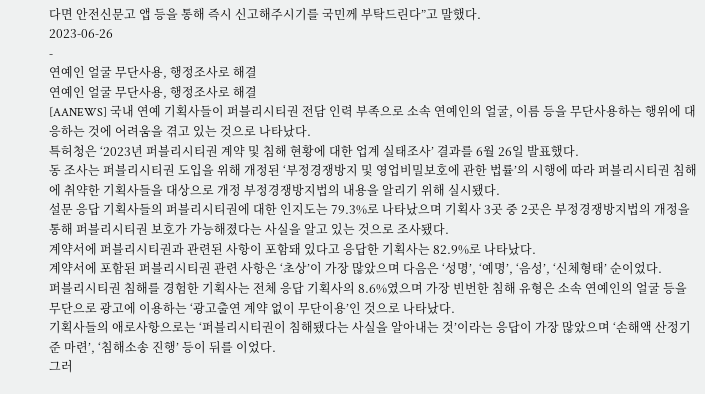다면 안전신문고 앱 등을 통해 즉시 신고해주시기를 국민께 부탁드린다”고 말했다.
2023-06-26
-
연예인 얼굴 무단사용, 행정조사로 해결
연예인 얼굴 무단사용, 행정조사로 해결
[AANEWS] 국내 연예 기획사들이 퍼블리시티권 전담 인력 부족으로 소속 연예인의 얼굴, 이름 등을 무단사용하는 행위에 대응하는 것에 어려움을 겪고 있는 것으로 나타났다.
특허청은 ‘2023년 퍼블리시티권 계약 및 침해 현황에 대한 업계 실태조사’ 결과를 6월 26일 발표했다.
동 조사는 퍼블리시티권 도입을 위해 개정된 ‘부정경쟁방지 및 영업비밀보호에 관한 법률’의 시행에 따라 퍼블리시티권 침해에 취약한 기획사들을 대상으로 개정 부정경쟁방지법의 내용을 알리기 위해 실시됐다.
설문 응답 기획사들의 퍼블리시티권에 대한 인지도는 79.3%로 나타났으며 기획사 3곳 중 2곳은 부정경쟁방지법의 개정을 통해 퍼블리시티권 보호가 가능해졌다는 사실을 알고 있는 것으로 조사됐다.
계약서에 퍼블리시티권과 관련된 사항이 포함돼 있다고 응답한 기획사는 82.9%로 나타났다.
계약서에 포함된 퍼블리시티권 관련 사항은 ‘초상’이 가장 많았으며 다음은 ‘성명’, ‘예명’, ‘음성’, ‘신체형태’ 순이었다.
퍼블리시티권 침해를 경험한 기획사는 전체 응답 기획사의 8.6%였으며 가장 빈번한 침해 유형은 소속 연예인의 얼굴 등을 무단으로 광고에 이용하는 ‘광고출연 계약 없이 무단이용’인 것으로 나타났다.
기획사들의 애로사항으로는 ‘퍼블리시티권이 침해됐다는 사실을 알아내는 것’이라는 응답이 가장 많았으며 ‘손해액 산정기준 마련’, ‘침해소송 진행’ 등이 뒤를 이었다.
그러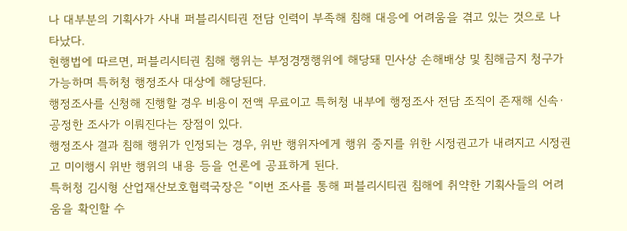나 대부분의 기획사가 사내 퍼블리시티권 전담 인력이 부족해 침해 대응에 어려움을 겪고 있는 것으로 나타났다.
현행법에 따르면, 퍼블리시티권 침해 행위는 부정경쟁행위에 해당돼 민사상 손해배상 및 침해금지 청구가 가능하며 특허청 행정조사 대상에 해당된다.
행정조사를 신청해 진행할 경우 비용이 전액 무료이고 특허청 내부에 행정조사 전담 조직이 존재해 신속·공정한 조사가 이뤄진다는 장점이 있다.
행정조사 결과 침해 행위가 인정되는 경우, 위반 행위자에게 행위 중지를 위한 시정권고가 내려지고 시정권고 미이행시 위반 행위의 내용 등을 언론에 공표하게 된다.
특허청 김시형 산업재산보호협력국장은 “이번 조사를 통해 퍼블리시티권 침해에 취약한 기획사들의 어려움을 확인할 수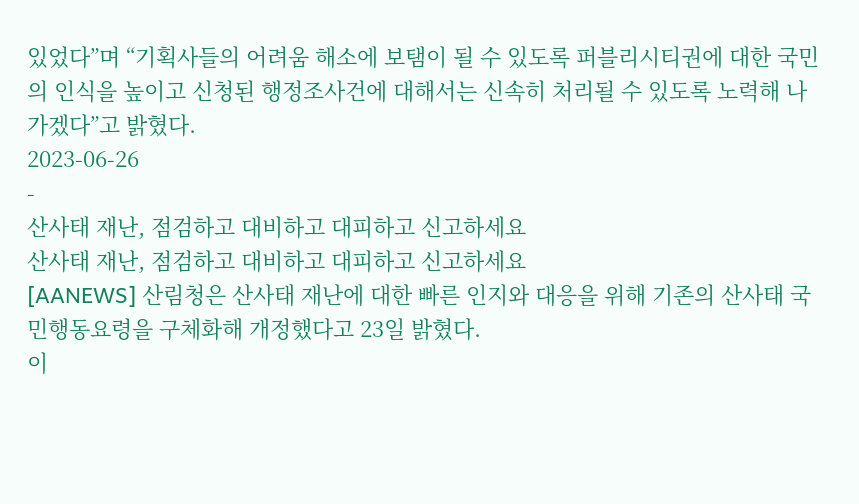있었다”며 “기획사들의 어려움 해소에 보탬이 될 수 있도록 퍼블리시티권에 대한 국민의 인식을 높이고 신청된 행정조사건에 대해서는 신속히 처리될 수 있도록 노력해 나가겠다”고 밝혔다.
2023-06-26
-
산사태 재난, 점검하고 대비하고 대피하고 신고하세요
산사태 재난, 점검하고 대비하고 대피하고 신고하세요
[AANEWS] 산림청은 산사태 재난에 대한 빠른 인지와 대응을 위해 기존의 산사태 국민행동요령을 구체화해 개정했다고 23일 밝혔다.
이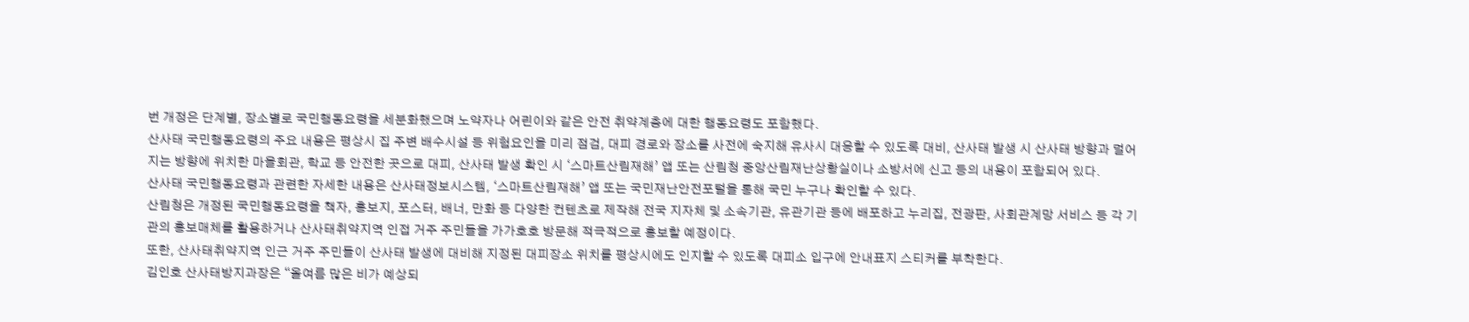번 개정은 단계별, 장소별로 국민행동요령을 세분화했으며 노약자나 어린이와 같은 안전 취약계층에 대한 행동요령도 포함했다.
산사태 국민행동요령의 주요 내용은 평상시 집 주변 배수시설 등 위험요인을 미리 점검, 대피 경로와 장소를 사전에 숙지해 유사시 대응할 수 있도록 대비, 산사태 발생 시 산사태 방향과 멀어지는 방향에 위치한 마을회관, 학교 등 안전한 곳으로 대피, 산사태 발생 확인 시 ‘스마트산림재해’ 앱 또는 산림청 중앙산림재난상황실이나 소방서에 신고 등의 내용이 포함되어 있다.
산사태 국민행동요령과 관련한 자세한 내용은 산사태정보시스템, ‘스마트산림재해’ 앱 또는 국민재난안전포털을 통해 국민 누구나 확인할 수 있다.
산림청은 개정된 국민행동요령을 책자, 홍보지, 포스터, 배너, 만화 등 다양한 컨텐츠로 제작해 전국 지자체 및 소속기관, 유관기관 등에 배포하고 누리집, 전광판, 사회관계망 서비스 등 각 기관의 홍보매체를 활용하거나 산사태취약지역 인접 거주 주민들을 가가호호 방문해 적극적으로 홍보할 예정이다.
또한, 산사태취약지역 인근 거주 주민들이 산사태 발생에 대비해 지정된 대피장소 위치를 평상시에도 인지할 수 있도록 대피소 입구에 안내표지 스티커를 부착한다.
김인호 산사태방지과장은 “올여름 많은 비가 예상되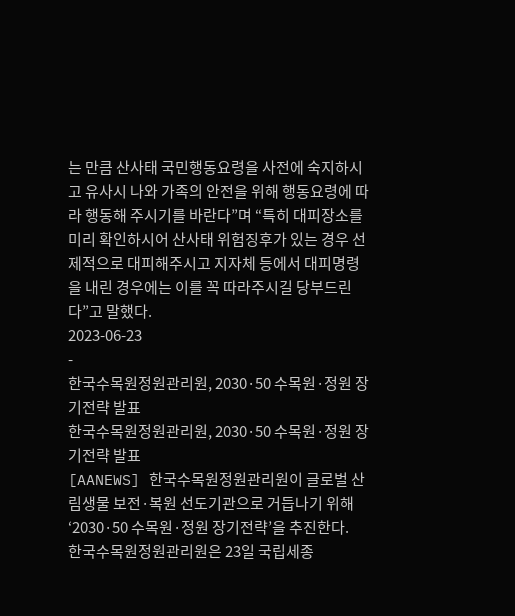는 만큼 산사태 국민행동요령을 사전에 숙지하시고 유사시 나와 가족의 안전을 위해 행동요령에 따라 행동해 주시기를 바란다”며 “특히 대피장소를 미리 확인하시어 산사태 위험징후가 있는 경우 선제적으로 대피해주시고 지자체 등에서 대피명령을 내린 경우에는 이를 꼭 따라주시길 당부드린다”고 말했다.
2023-06-23
-
한국수목원정원관리원, 2030·50 수목원·정원 장기전략 발표
한국수목원정원관리원, 2030·50 수목원·정원 장기전략 발표
[AANEWS] 한국수목원정원관리원이 글로벌 산림생물 보전·복원 선도기관으로 거듭나기 위해 ‘2030·50 수목원·정원 장기전략’을 추진한다.
한국수목원정원관리원은 23일 국립세종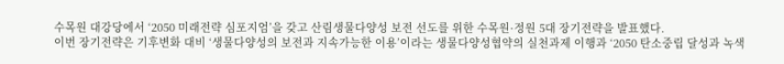수목원 대강당에서 ‘2050 미래전략 심포지엄’을 갖고 산림생물다양성 보전 선도를 위한 수목원·정원 5대 장기전략을 발표했다.
이번 장기전략은 기후변화 대비 ‘생물다양성의 보전과 지속가능한 이용’이라는 생물다양성협약의 실천과제 이행과 ‘2050 탄소중립 달성과 녹색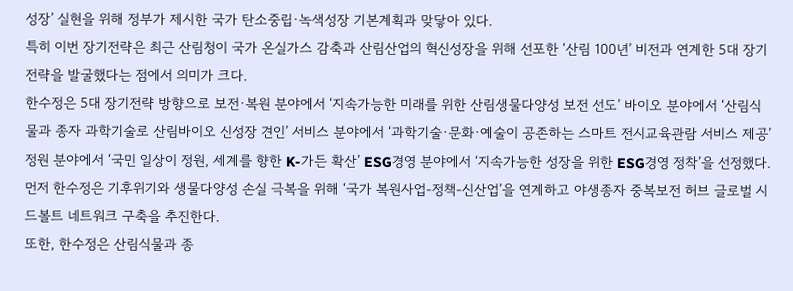성장’ 실현을 위해 정부가 제시한 국가 탄소중립·녹색성장 기본계획과 맞닿아 있다.
특히 이번 장기전략은 최근 산림청이 국가 온실가스 감축과 산림산업의 혁신성장을 위해 선포한 ‘산림 100년’ 비전과 연계한 5대 장기전략을 발굴했다는 점에서 의미가 크다.
한수정은 5대 장기전략 방향으로 보전·복원 분야에서 ‘지속가능한 미래를 위한 산림생물다양성 보전 선도’ 바이오 분야에서 ‘산림식물과 종자 과학기술로 산림바이오 신성장 견인’ 서비스 분야에서 ‘과학기술·문화·예술이 공존하는 스마트 전시교육관람 서비스 제공’ 정원 분야에서 ‘국민 일상이 정원, 세계를 향한 K-가든 확산’ ESG경영 분야에서 ‘지속가능한 성장을 위한 ESG경영 정착’을 선정했다.
먼저 한수정은 기후위기와 생물다양성 손실 극복을 위해 ‘국가 복원사업-정책-신산업’을 연계하고 야생종자 중복보전 허브 글로벌 시드볼트 네트워크 구축을 추진한다.
또한, 한수정은 산림식물과 종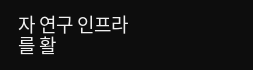자 연구 인프라를 활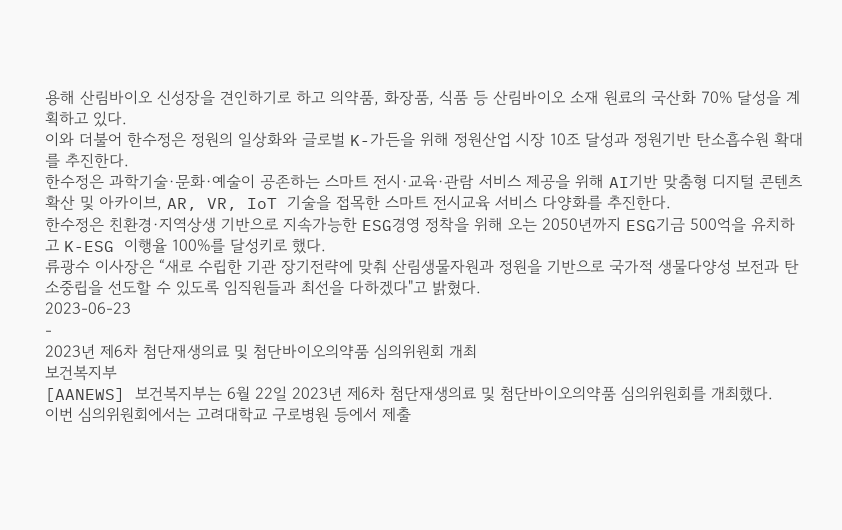용해 산림바이오 신성장을 견인하기로 하고 의약품, 화장품, 식품 등 산림바이오 소재 원료의 국산화 70% 달성을 계획하고 있다.
이와 더불어 한수정은 정원의 일상화와 글로벌 K-가든을 위해 정원산업 시장 10조 달성과 정원기반 탄소흡수원 확대를 추진한다.
한수정은 과학기술·문화·예술이 공존하는 스마트 전시·교육·관람 서비스 제공을 위해 AI기반 맞춤형 디지털 콘텐츠 확산 및 아카이브, AR, VR, IoT 기술을 접목한 스마트 전시교육 서비스 다양화를 추진한다.
한수정은 친환경·지역상생 기반으로 지속가능한 ESG경영 정착을 위해 오는 2050년까지 ESG기금 500억을 유치하고 K-ESG 이행율 100%를 달성키로 했다.
류광수 이사장은 “새로 수립한 기관 장기전략에 맞춰 산림생물자원과 정원을 기반으로 국가적 생물다양성 보전과 탄소중립을 선도할 수 있도록 임직원들과 최선을 다하겠다"고 밝혔다.
2023-06-23
-
2023년 제6차 첨단재생의료 및 첨단바이오의약품 심의위원회 개최
보건복지부
[AANEWS] 보건복지부는 6월 22일 2023년 제6차 첨단재생의료 및 첨단바이오의약품 심의위원회를 개최했다.
이번 심의위원회에서는 고려대학교 구로병원 등에서 제출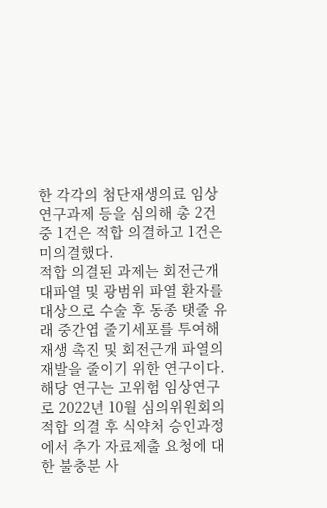한 각각의 첨단재생의료 임상연구과제 등을 심의해 총 2건 중 1건은 적합 의결하고 1건은 미의결했다.
적합 의결된 과제는 회전근개 대파열 및 광범위 파열 환자를 대상으로 수술 후 동종 탯줄 유래 중간엽 줄기세포를 투여해 재생 촉진 및 회전근개 파열의 재발을 줄이기 위한 연구이다.
해당 연구는 고위험 임상연구로 2022년 10월 심의위원회의 적합 의결 후 식약처 승인과정에서 추가 자료제출 요청에 대한 불충분 사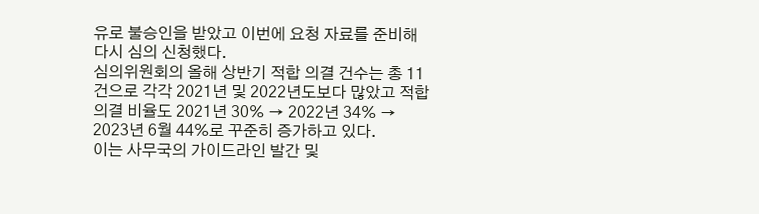유로 불승인을 받았고 이번에 요청 자료를 준비해 다시 심의 신청했다.
심의위원회의 올해 상반기 적합 의결 건수는 총 11건으로 각각 2021년 및 2022년도보다 많았고 적합의결 비율도 2021년 30% → 2022년 34% → 2023년 6월 44%로 꾸준히 증가하고 있다.
이는 사무국의 가이드라인 발간 및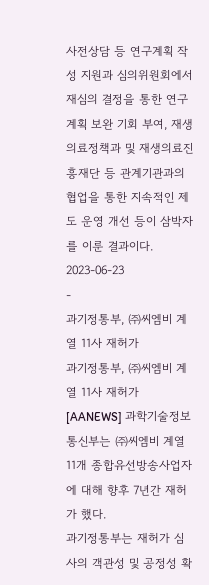사전상담 등 연구계획 작성 지원과 심의위원회에서 재심의 결정을 통한 연구계획 보완 기회 부여, 재생의료정책과 및 재생의료진흥재단 등 관계기관과의 협업을 통한 지속적인 제도 운영 개선 등이 삼박자를 이룬 결과이다.
2023-06-23
-
과기정통부, ㈜씨엠비 계열 11사 재허가
과기정통부, ㈜씨엠비 계열 11사 재허가
[AANEWS] 과학기술정보통신부는 ㈜씨엠비 계열 11개 종합유선방송사업자에 대해 향후 7년간 재허가 했다.
과기정통부는 재허가 심사의 객관성 및 공정성 확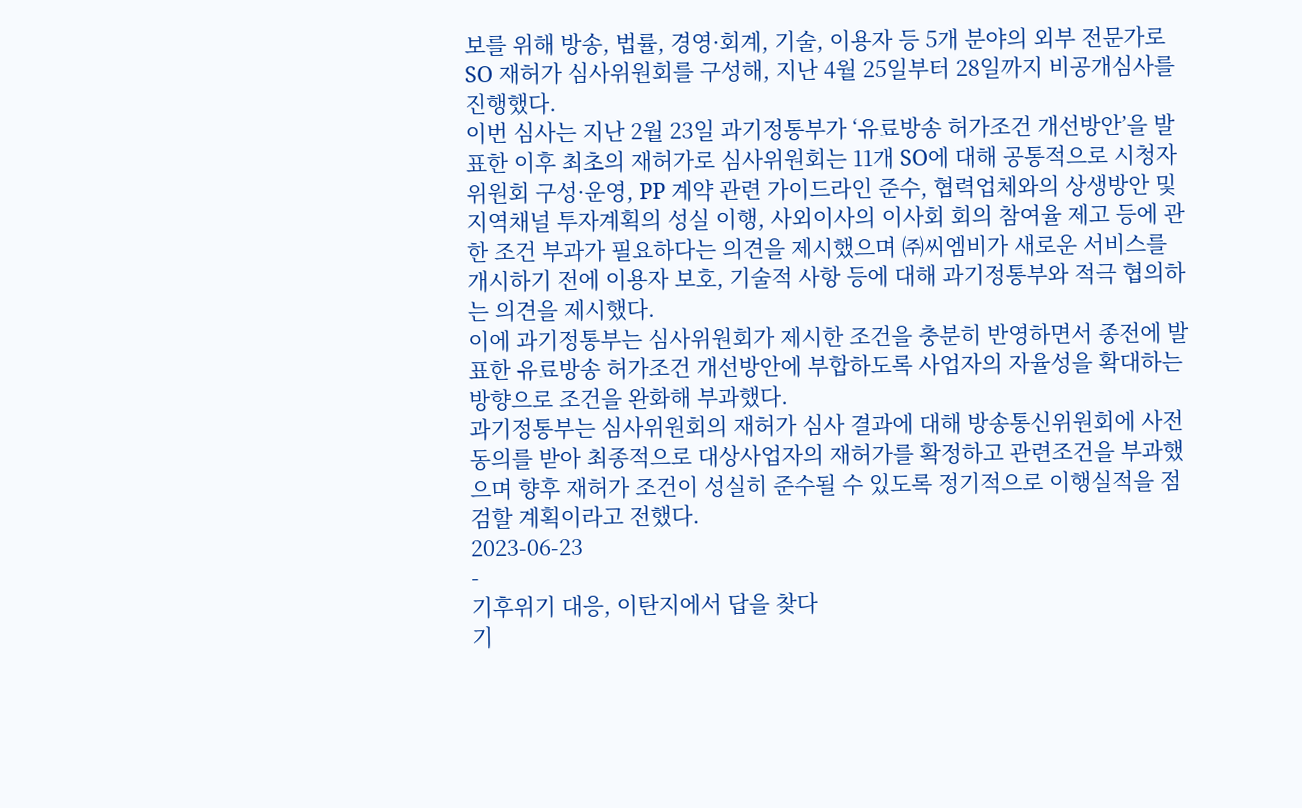보를 위해 방송, 법률, 경영·회계, 기술, 이용자 등 5개 분야의 외부 전문가로 SO 재허가 심사위원회를 구성해, 지난 4월 25일부터 28일까지 비공개심사를 진행했다.
이번 심사는 지난 2월 23일 과기정통부가 ‘유료방송 허가조건 개선방안’을 발표한 이후 최초의 재허가로 심사위원회는 11개 SO에 대해 공통적으로 시청자위원회 구성·운영, PP 계약 관련 가이드라인 준수, 협력업체와의 상생방안 및 지역채널 투자계획의 성실 이행, 사외이사의 이사회 회의 참여율 제고 등에 관한 조건 부과가 필요하다는 의견을 제시했으며 ㈜씨엠비가 새로운 서비스를 개시하기 전에 이용자 보호, 기술적 사항 등에 대해 과기정통부와 적극 협의하는 의견을 제시했다.
이에 과기정통부는 심사위원회가 제시한 조건을 충분히 반영하면서 종전에 발표한 유료방송 허가조건 개선방안에 부합하도록 사업자의 자율성을 확대하는 방향으로 조건을 완화해 부과했다.
과기정통부는 심사위원회의 재허가 심사 결과에 대해 방송통신위원회에 사전동의를 받아 최종적으로 대상사업자의 재허가를 확정하고 관련조건을 부과했으며 향후 재허가 조건이 성실히 준수될 수 있도록 정기적으로 이행실적을 점검할 계획이라고 전했다.
2023-06-23
-
기후위기 대응, 이탄지에서 답을 찾다
기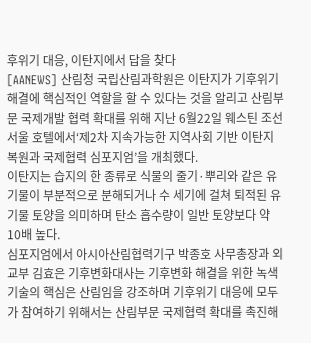후위기 대응, 이탄지에서 답을 찾다
[AANEWS] 산림청 국립산림과학원은 이탄지가 기후위기 해결에 핵심적인 역할을 할 수 있다는 것을 알리고 산림부문 국제개발 협력 확대를 위해 지난 6월22일 웨스틴 조선 서울 호텔에서‘제2차 지속가능한 지역사회 기반 이탄지 복원과 국제협력 심포지엄’을 개최했다.
이탄지는 습지의 한 종류로 식물의 줄기·뿌리와 같은 유기물이 부분적으로 분해되거나 수 세기에 걸쳐 퇴적된 유기물 토양을 의미하며 탄소 흡수량이 일반 토양보다 약 10배 높다.
심포지엄에서 아시아산림협력기구 박종호 사무총장과 외교부 김효은 기후변화대사는 기후변화 해결을 위한 녹색기술의 핵심은 산림임을 강조하며 기후위기 대응에 모두가 참여하기 위해서는 산림부문 국제협력 확대를 촉진해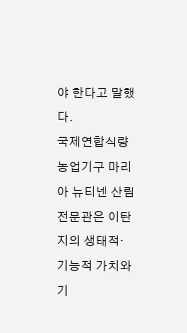야 한다고 말했다.
국제연합식량농업기구 마리아 뉴티넨 산림전문관은 이탄지의 생태적·기능적 가치와 기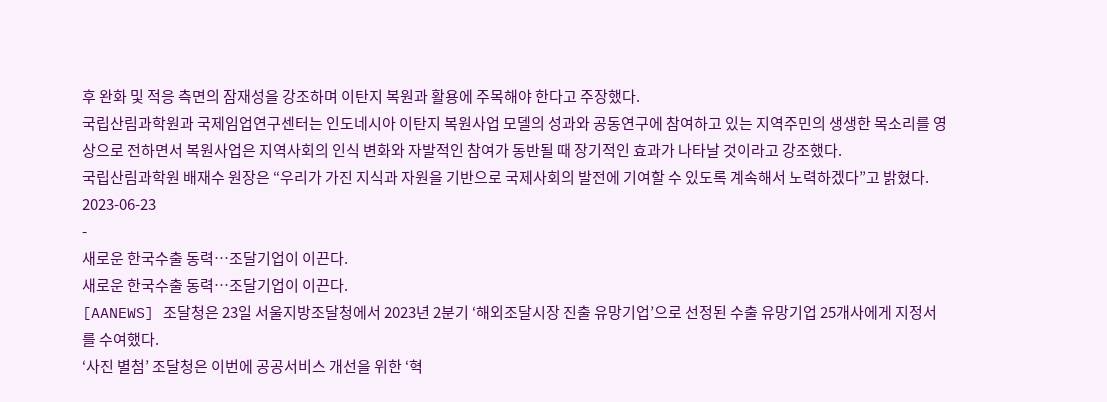후 완화 및 적응 측면의 잠재성을 강조하며 이탄지 복원과 활용에 주목해야 한다고 주장했다.
국립산림과학원과 국제임업연구센터는 인도네시아 이탄지 복원사업 모델의 성과와 공동연구에 참여하고 있는 지역주민의 생생한 목소리를 영상으로 전하면서 복원사업은 지역사회의 인식 변화와 자발적인 참여가 동반될 때 장기적인 효과가 나타날 것이라고 강조했다.
국립산림과학원 배재수 원장은 “우리가 가진 지식과 자원을 기반으로 국제사회의 발전에 기여할 수 있도록 계속해서 노력하겠다”고 밝혔다.
2023-06-23
-
새로운 한국수출 동력…조달기업이 이끈다.
새로운 한국수출 동력…조달기업이 이끈다.
[AANEWS] 조달청은 23일 서울지방조달청에서 2023년 2분기 ‘해외조달시장 진출 유망기업’으로 선정된 수출 유망기업 25개사에게 지정서를 수여했다.
‘사진 별첨’ 조달청은 이번에 공공서비스 개선을 위한 ‘혁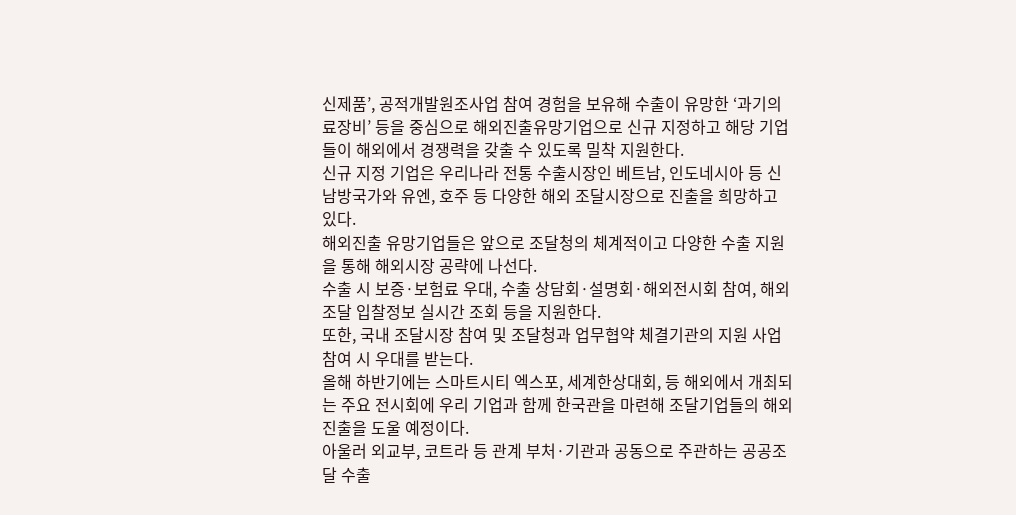신제품’, 공적개발원조사업 참여 경험을 보유해 수출이 유망한 ‘과기의료장비’ 등을 중심으로 해외진출유망기업으로 신규 지정하고 해당 기업들이 해외에서 경쟁력을 갖출 수 있도록 밀착 지원한다.
신규 지정 기업은 우리나라 전통 수출시장인 베트남, 인도네시아 등 신남방국가와 유엔, 호주 등 다양한 해외 조달시장으로 진출을 희망하고 있다.
해외진출 유망기업들은 앞으로 조달청의 체계적이고 다양한 수출 지원을 통해 해외시장 공략에 나선다.
수출 시 보증·보험료 우대, 수출 상담회·설명회·해외전시회 참여, 해외조달 입찰정보 실시간 조회 등을 지원한다.
또한, 국내 조달시장 참여 및 조달청과 업무협약 체결기관의 지원 사업 참여 시 우대를 받는다.
올해 하반기에는 스마트시티 엑스포, 세계한상대회, 등 해외에서 개최되는 주요 전시회에 우리 기업과 함께 한국관을 마련해 조달기업들의 해외 진출을 도울 예정이다.
아울러 외교부, 코트라 등 관계 부처·기관과 공동으로 주관하는 공공조달 수출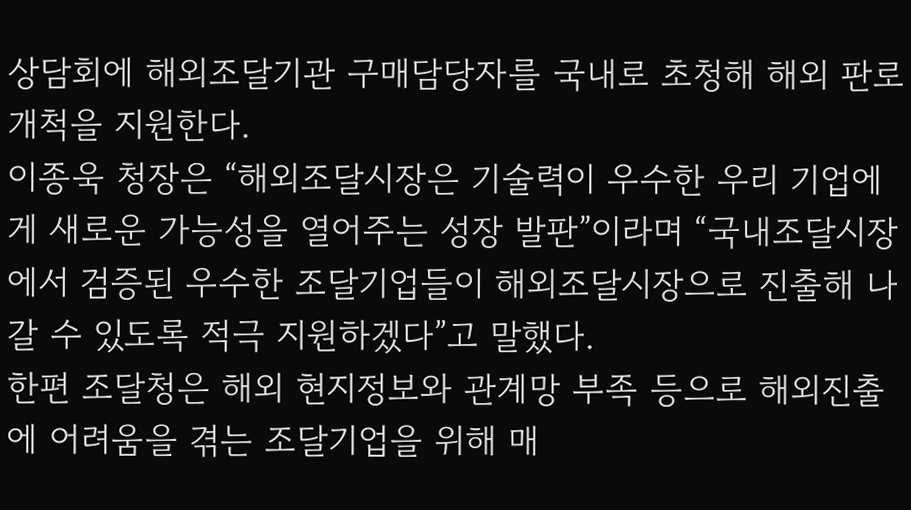상담회에 해외조달기관 구매담당자를 국내로 초청해 해외 판로 개척을 지원한다.
이종욱 청장은 “해외조달시장은 기술력이 우수한 우리 기업에게 새로운 가능성을 열어주는 성장 발판”이라며 “국내조달시장에서 검증된 우수한 조달기업들이 해외조달시장으로 진출해 나갈 수 있도록 적극 지원하겠다”고 말했다.
한편 조달청은 해외 현지정보와 관계망 부족 등으로 해외진출에 어려움을 겪는 조달기업을 위해 매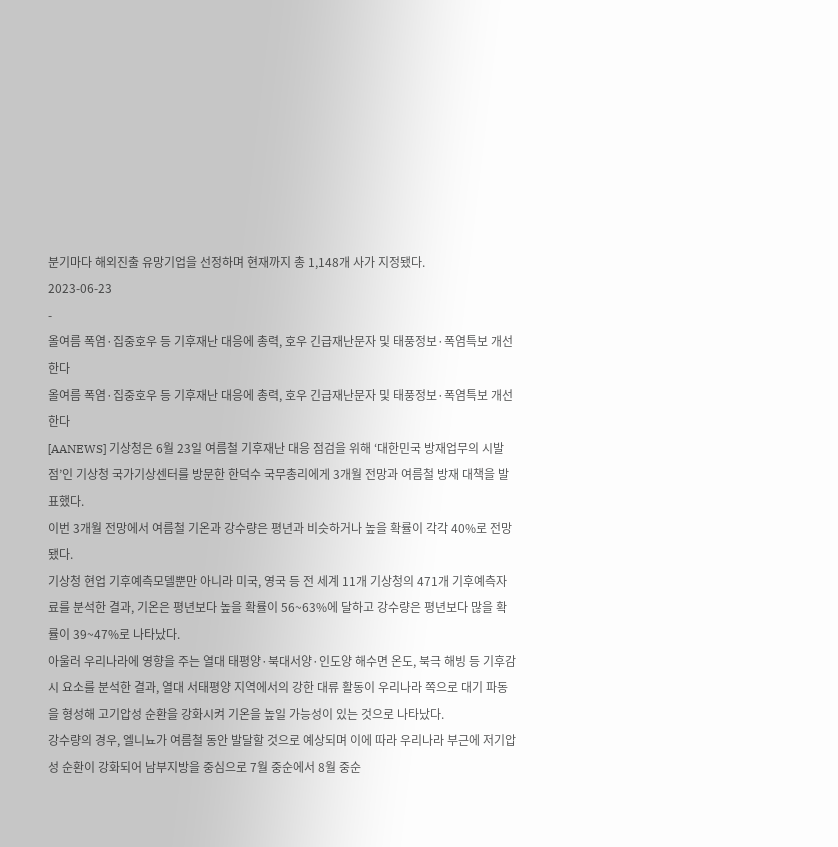분기마다 해외진출 유망기업을 선정하며 현재까지 총 1,148개 사가 지정됐다.
2023-06-23
-
올여름 폭염·집중호우 등 기후재난 대응에 총력, 호우 긴급재난문자 및 태풍정보·폭염특보 개선한다
올여름 폭염·집중호우 등 기후재난 대응에 총력, 호우 긴급재난문자 및 태풍정보·폭염특보 개선한다
[AANEWS] 기상청은 6월 23일 여름철 기후재난 대응 점검을 위해 ‘대한민국 방재업무의 시발점’인 기상청 국가기상센터를 방문한 한덕수 국무총리에게 3개월 전망과 여름철 방재 대책을 발표했다.
이번 3개월 전망에서 여름철 기온과 강수량은 평년과 비슷하거나 높을 확률이 각각 40%로 전망됐다.
기상청 현업 기후예측모델뿐만 아니라 미국, 영국 등 전 세계 11개 기상청의 471개 기후예측자료를 분석한 결과, 기온은 평년보다 높을 확률이 56~63%에 달하고 강수량은 평년보다 많을 확률이 39~47%로 나타났다.
아울러 우리나라에 영향을 주는 열대 태평양·북대서양·인도양 해수면 온도, 북극 해빙 등 기후감시 요소를 분석한 결과, 열대 서태평양 지역에서의 강한 대류 활동이 우리나라 쪽으로 대기 파동을 형성해 고기압성 순환을 강화시켜 기온을 높일 가능성이 있는 것으로 나타났다.
강수량의 경우, 엘니뇨가 여름철 동안 발달할 것으로 예상되며 이에 따라 우리나라 부근에 저기압성 순환이 강화되어 남부지방을 중심으로 7월 중순에서 8월 중순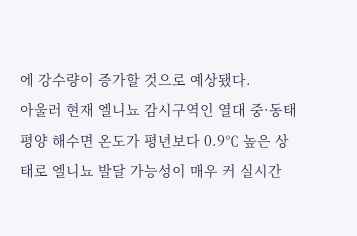에 강수량이 증가할 것으로 예상됐다.
아울러 현재 엘니뇨 감시구역인 열대 중·동태평양 해수면 온도가 평년보다 0.9℃ 높은 상태로 엘니뇨 발달 가능성이 매우 커 실시간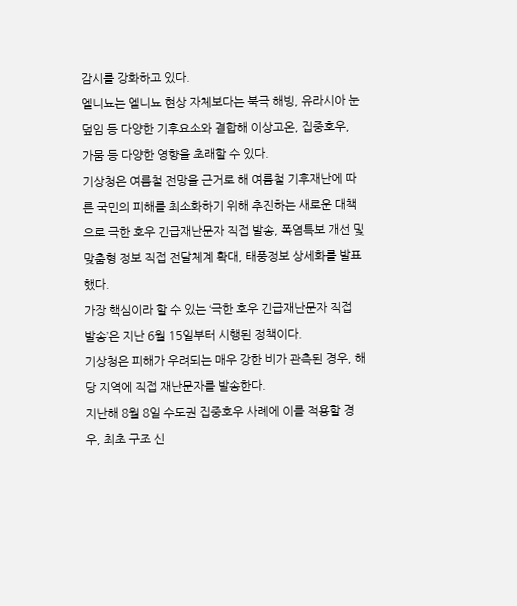감시를 강화하고 있다.
엘니뇨는 엘니뇨 현상 자체보다는 북극 해빙, 유라시아 눈덮임 등 다양한 기후요소와 결합해 이상고온, 집중호우, 가뭄 등 다양한 영향을 초래할 수 있다.
기상청은 여름철 전망을 근거로 해 여름철 기후재난에 따른 국민의 피해를 최소화하기 위해 추진하는 새로운 대책으로 극한 호우 긴급재난문자 직접 발송, 폭염특보 개선 및 맞춤형 정보 직접 전달체계 확대, 태풍정보 상세화를 발표했다.
가장 핵심이라 할 수 있는 ‘극한 호우 긴급재난문자 직접 발송’은 지난 6월 15일부터 시행된 정책이다.
기상청은 피해가 우려되는 매우 강한 비가 관측된 경우, 해당 지역에 직접 재난문자를 발송한다.
지난해 8월 8일 수도권 집중호우 사례에 이를 적용할 경우, 최초 구조 신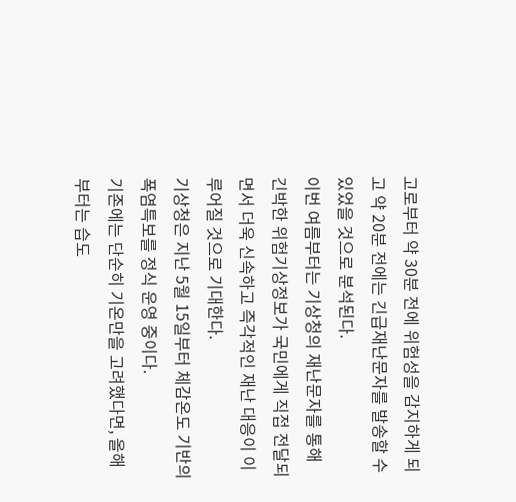고로부터 약 30분 전에 위험성을 감지하게 되고 약 20분 전에는 긴급재난문자를 발송할 수 있었을 것으로 분석된다.
이번 여름부터는 기상청의 재난문자를 통해 긴박한 위험기상정보가 국민에게 직접 전달되면서 더욱 신속하고 즉각적인 재난 대응이 이루어질 것으로 기대한다.
기상청은 지난 5월 15일부터 체감온도 기반의 폭염특보를 정식 운영 중이다.
기존에는 단순히 기온만을 고려했다면, 올해부터는 습도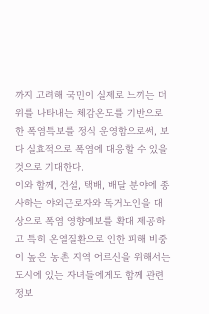까지 고려해 국민이 실제로 느끼는 더위를 나타내는 체감온도를 기반으로 한 폭염특보를 정식 운영함으로써, 보다 실효적으로 폭염에 대응할 수 있을 것으로 기대한다.
이와 함께, 건설, 택배, 배달 분야에 종사하는 야외근로자와 독거노인을 대상으로 폭염 영향예보를 확대 제공하고 특히 온열질환으로 인한 피해 비중이 높은 농촌 지역 어르신을 위해서는 도시에 있는 자녀들에게도 함께 관련 정보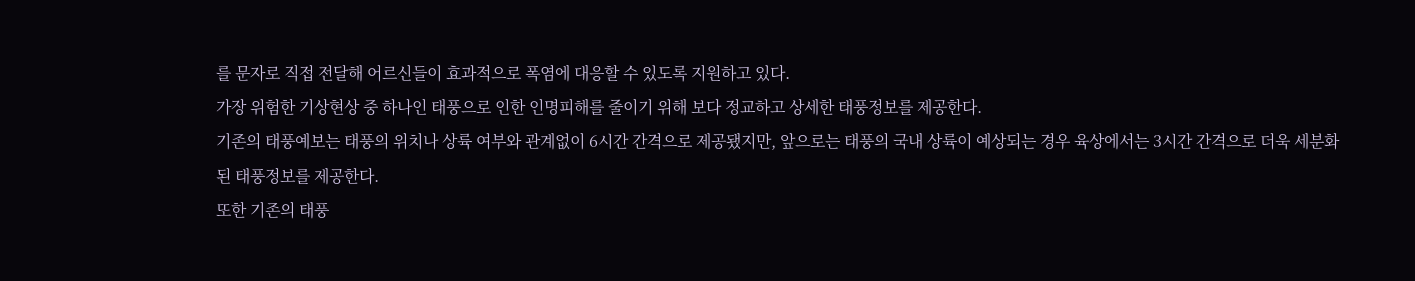를 문자로 직접 전달해 어르신들이 효과적으로 폭염에 대응할 수 있도록 지원하고 있다.
가장 위험한 기상현상 중 하나인 태풍으로 인한 인명피해를 줄이기 위해 보다 정교하고 상세한 태풍정보를 제공한다.
기존의 태풍예보는 태풍의 위치나 상륙 여부와 관계없이 6시간 간격으로 제공됐지만, 앞으로는 태풍의 국내 상륙이 예상되는 경우 육상에서는 3시간 간격으로 더욱 세분화된 태풍정보를 제공한다.
또한 기존의 태풍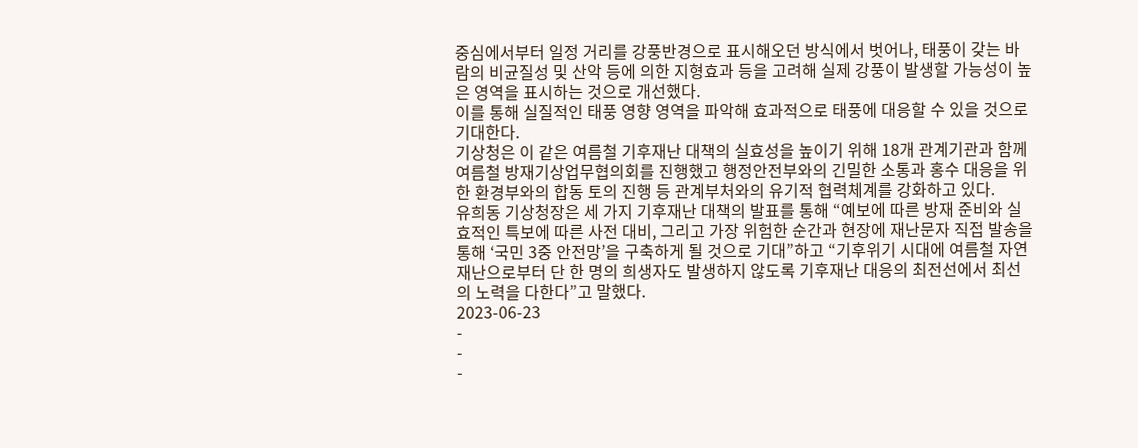중심에서부터 일정 거리를 강풍반경으로 표시해오던 방식에서 벗어나, 태풍이 갖는 바람의 비균질성 및 산악 등에 의한 지형효과 등을 고려해 실제 강풍이 발생할 가능성이 높은 영역을 표시하는 것으로 개선했다.
이를 통해 실질적인 태풍 영향 영역을 파악해 효과적으로 태풍에 대응할 수 있을 것으로 기대한다.
기상청은 이 같은 여름철 기후재난 대책의 실효성을 높이기 위해 18개 관계기관과 함께 여름철 방재기상업무협의회를 진행했고 행정안전부와의 긴밀한 소통과 홍수 대응을 위한 환경부와의 합동 토의 진행 등 관계부처와의 유기적 협력체계를 강화하고 있다.
유희동 기상청장은 세 가지 기후재난 대책의 발표를 통해 “예보에 따른 방재 준비와 실효적인 특보에 따른 사전 대비, 그리고 가장 위험한 순간과 현장에 재난문자 직접 발송을 통해 ‘국민 3중 안전망’을 구축하게 될 것으로 기대”하고 “기후위기 시대에 여름철 자연재난으로부터 단 한 명의 희생자도 발생하지 않도록 기후재난 대응의 최전선에서 최선의 노력을 다한다”고 말했다.
2023-06-23
-
-
-